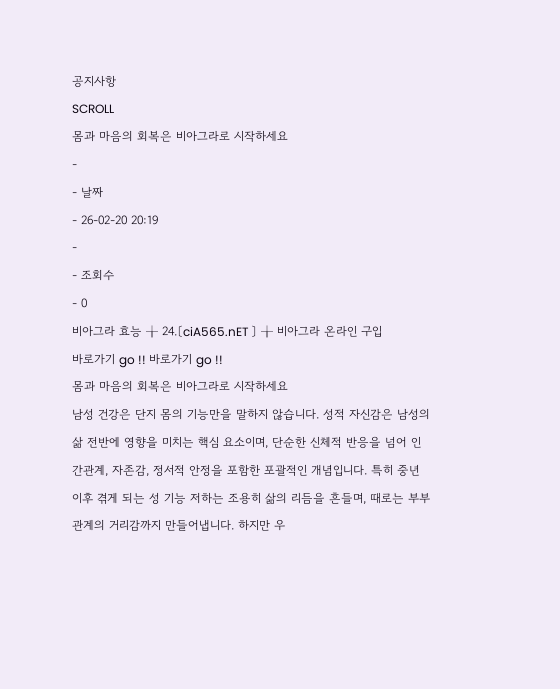공지사항
SCROLL
몸과 마음의 회복은 비아그라로 시작하세요
-
- 날짜
- 26-02-20 20:19
-
- 조회수
- 0
비아그라 효능 ╁ 24.〔ciA565.nET 〕 ╁ 비아그라 온라인 구입
바로가기 go !! 바로가기 go !!
몸과 마음의 회복은 비아그라로 시작하세요
남성 건강은 단지 몸의 기능만을 말하지 않습니다. 성적 자신감은 남성의 삶 전반에 영향을 미치는 핵심 요소이며, 단순한 신체적 반응을 넘어 인간관계, 자존감, 정서적 안정을 포함한 포괄적인 개념입니다. 특히 중년 이후 겪게 되는 성 기능 저하는 조용히 삶의 리듬을 흔들며, 때로는 부부 관계의 거리감까지 만들어냅니다. 하지만 우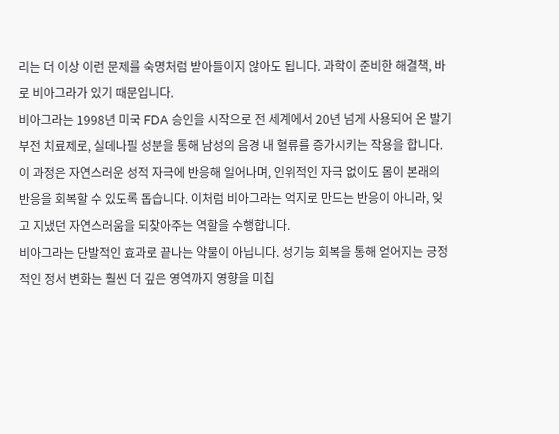리는 더 이상 이런 문제를 숙명처럼 받아들이지 않아도 됩니다. 과학이 준비한 해결책, 바로 비아그라가 있기 때문입니다.
비아그라는 1998년 미국 FDA 승인을 시작으로 전 세계에서 20년 넘게 사용되어 온 발기부전 치료제로, 실데나필 성분을 통해 남성의 음경 내 혈류를 증가시키는 작용을 합니다. 이 과정은 자연스러운 성적 자극에 반응해 일어나며, 인위적인 자극 없이도 몸이 본래의 반응을 회복할 수 있도록 돕습니다. 이처럼 비아그라는 억지로 만드는 반응이 아니라, 잊고 지냈던 자연스러움을 되찾아주는 역할을 수행합니다.
비아그라는 단발적인 효과로 끝나는 약물이 아닙니다. 성기능 회복을 통해 얻어지는 긍정적인 정서 변화는 훨씬 더 깊은 영역까지 영향을 미칩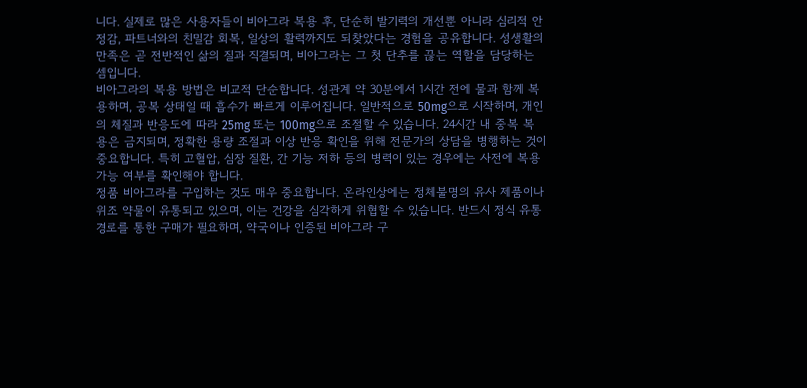니다. 실제로 많은 사용자들이 비아그라 복용 후, 단순히 발기력의 개선뿐 아니라 심리적 안정감, 파트너와의 친밀감 회복, 일상의 활력까지도 되찾았다는 경험을 공유합니다. 성생활의 만족은 곧 전반적인 삶의 질과 직결되며, 비아그라는 그 첫 단추를 끊는 역할을 담당하는 셈입니다.
비아그라의 복용 방법은 비교적 단순합니다. 성관계 약 30분에서 1시간 전에 물과 함께 복용하며, 공복 상태일 때 흡수가 빠르게 이루어집니다. 일반적으로 50mg으로 시작하며, 개인의 체질과 반응도에 따라 25mg 또는 100mg으로 조절할 수 있습니다. 24시간 내 중복 복용은 금지되며, 정확한 용량 조절과 이상 반응 확인을 위해 전문가의 상담을 병행하는 것이 중요합니다. 특히 고혈압, 심장 질환, 간 기능 저하 등의 병력이 있는 경우에는 사전에 복용 가능 여부를 확인해야 합니다.
정품 비아그라를 구입하는 것도 매우 중요합니다. 온라인상에는 정체불명의 유사 제품이나 위조 약물이 유통되고 있으며, 이는 건강을 심각하게 위협할 수 있습니다. 반드시 정식 유통 경로를 통한 구매가 필요하며, 약국이나 인증된 비아그라 구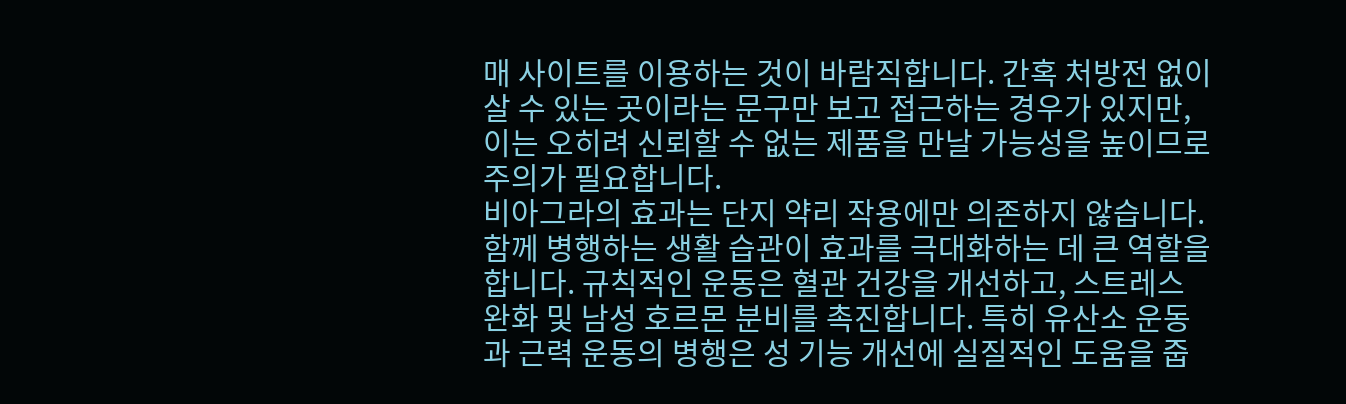매 사이트를 이용하는 것이 바람직합니다. 간혹 처방전 없이 살 수 있는 곳이라는 문구만 보고 접근하는 경우가 있지만, 이는 오히려 신뢰할 수 없는 제품을 만날 가능성을 높이므로 주의가 필요합니다.
비아그라의 효과는 단지 약리 작용에만 의존하지 않습니다. 함께 병행하는 생활 습관이 효과를 극대화하는 데 큰 역할을 합니다. 규칙적인 운동은 혈관 건강을 개선하고, 스트레스 완화 및 남성 호르몬 분비를 촉진합니다. 특히 유산소 운동과 근력 운동의 병행은 성 기능 개선에 실질적인 도움을 줍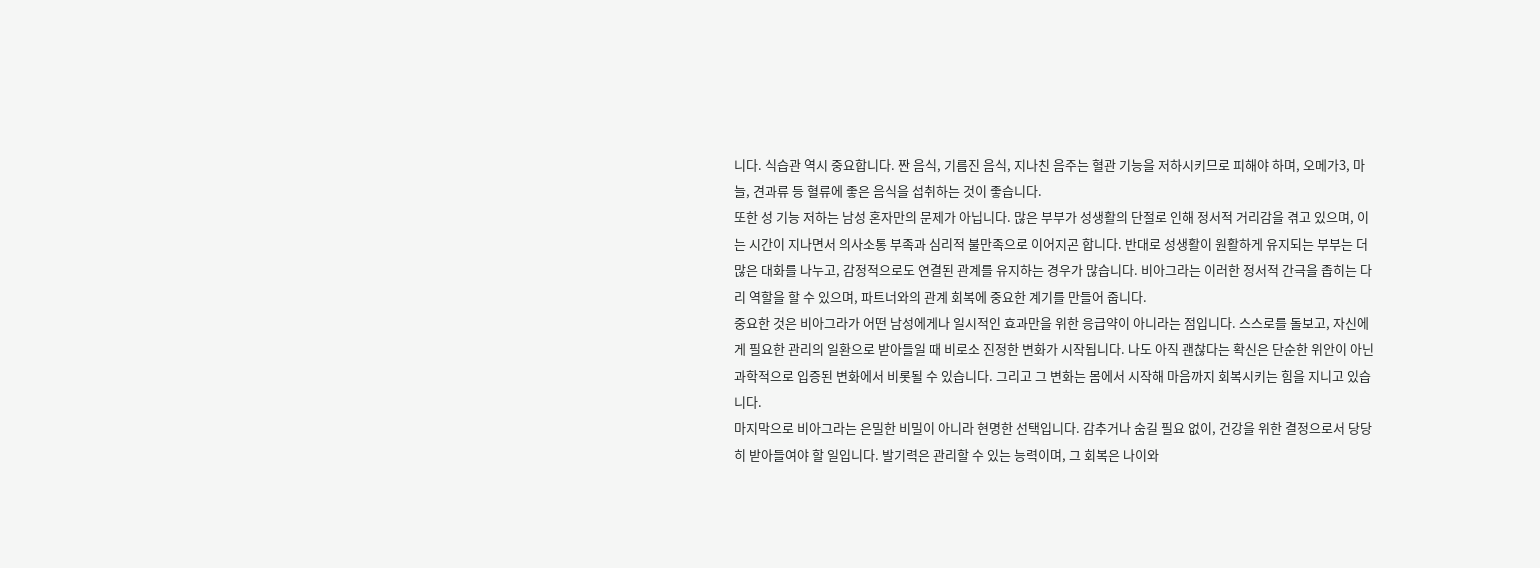니다. 식습관 역시 중요합니다. 짠 음식, 기름진 음식, 지나친 음주는 혈관 기능을 저하시키므로 피해야 하며, 오메가3, 마늘, 견과류 등 혈류에 좋은 음식을 섭취하는 것이 좋습니다.
또한 성 기능 저하는 남성 혼자만의 문제가 아닙니다. 많은 부부가 성생활의 단절로 인해 정서적 거리감을 겪고 있으며, 이는 시간이 지나면서 의사소통 부족과 심리적 불만족으로 이어지곤 합니다. 반대로 성생활이 원활하게 유지되는 부부는 더 많은 대화를 나누고, 감정적으로도 연결된 관계를 유지하는 경우가 많습니다. 비아그라는 이러한 정서적 간극을 좁히는 다리 역할을 할 수 있으며, 파트너와의 관계 회복에 중요한 계기를 만들어 줍니다.
중요한 것은 비아그라가 어떤 남성에게나 일시적인 효과만을 위한 응급약이 아니라는 점입니다. 스스로를 돌보고, 자신에게 필요한 관리의 일환으로 받아들일 때 비로소 진정한 변화가 시작됩니다. 나도 아직 괜찮다는 확신은 단순한 위안이 아닌 과학적으로 입증된 변화에서 비롯될 수 있습니다. 그리고 그 변화는 몸에서 시작해 마음까지 회복시키는 힘을 지니고 있습니다.
마지막으로 비아그라는 은밀한 비밀이 아니라 현명한 선택입니다. 감추거나 숨길 필요 없이, 건강을 위한 결정으로서 당당히 받아들여야 할 일입니다. 발기력은 관리할 수 있는 능력이며, 그 회복은 나이와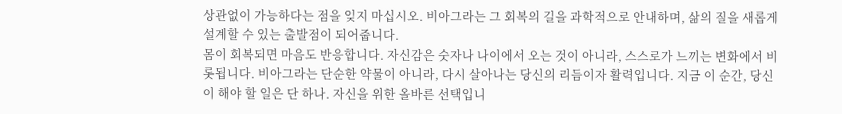상관없이 가능하다는 점을 잊지 마십시오. 비아그라는 그 회복의 길을 과학적으로 안내하며, 삶의 질을 새롭게 설계할 수 있는 출발점이 되어줍니다.
몸이 회복되면 마음도 반응합니다. 자신감은 숫자나 나이에서 오는 것이 아니라, 스스로가 느끼는 변화에서 비롯됩니다. 비아그라는 단순한 약물이 아니라, 다시 살아나는 당신의 리듬이자 활력입니다. 지금 이 순간, 당신이 해야 할 일은 단 하나. 자신을 위한 올바른 선택입니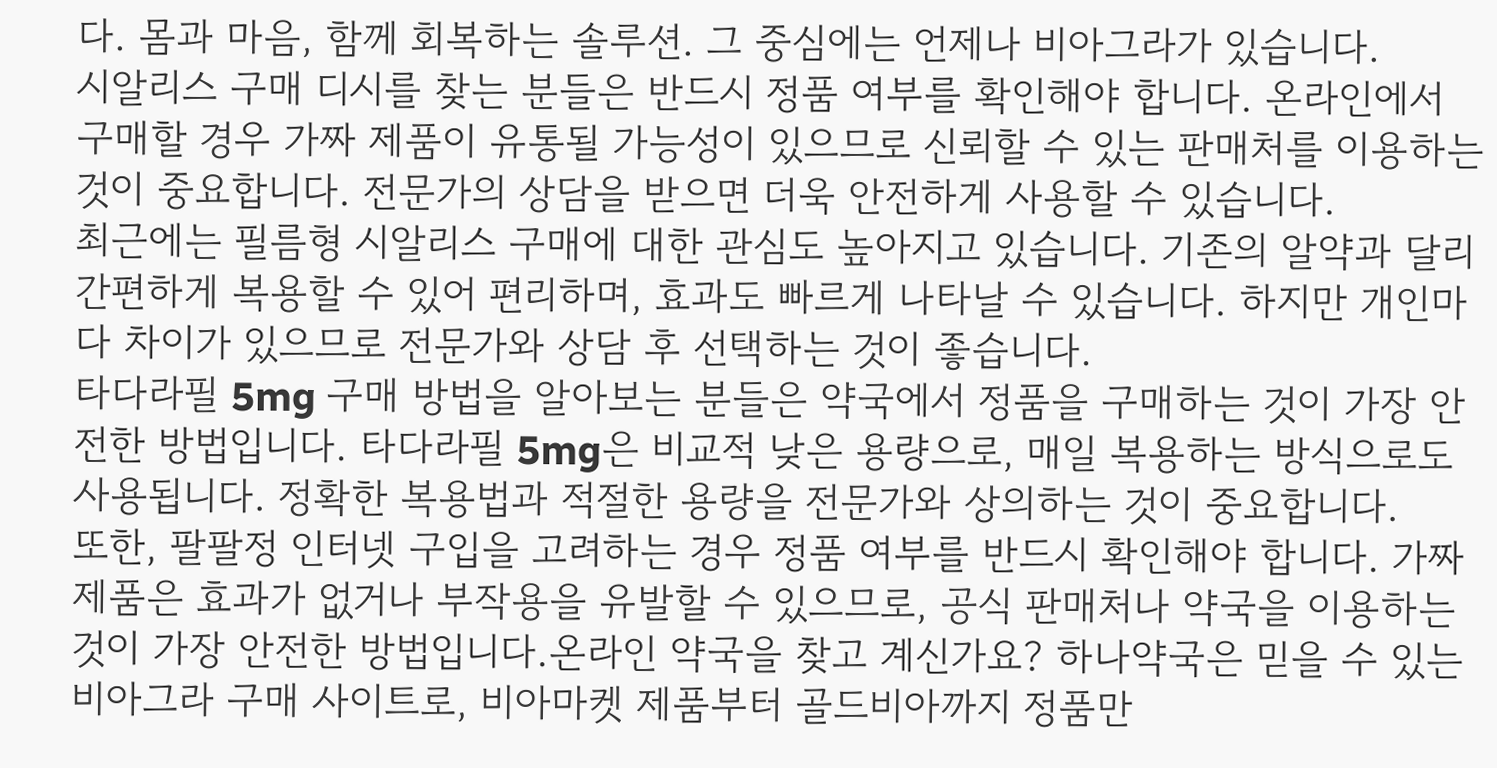다. 몸과 마음, 함께 회복하는 솔루션. 그 중심에는 언제나 비아그라가 있습니다.
시알리스 구매 디시를 찾는 분들은 반드시 정품 여부를 확인해야 합니다. 온라인에서 구매할 경우 가짜 제품이 유통될 가능성이 있으므로 신뢰할 수 있는 판매처를 이용하는 것이 중요합니다. 전문가의 상담을 받으면 더욱 안전하게 사용할 수 있습니다.
최근에는 필름형 시알리스 구매에 대한 관심도 높아지고 있습니다. 기존의 알약과 달리 간편하게 복용할 수 있어 편리하며, 효과도 빠르게 나타날 수 있습니다. 하지만 개인마다 차이가 있으므로 전문가와 상담 후 선택하는 것이 좋습니다.
타다라필 5mg 구매 방법을 알아보는 분들은 약국에서 정품을 구매하는 것이 가장 안전한 방법입니다. 타다라필 5mg은 비교적 낮은 용량으로, 매일 복용하는 방식으로도 사용됩니다. 정확한 복용법과 적절한 용량을 전문가와 상의하는 것이 중요합니다.
또한, 팔팔정 인터넷 구입을 고려하는 경우 정품 여부를 반드시 확인해야 합니다. 가짜 제품은 효과가 없거나 부작용을 유발할 수 있으므로, 공식 판매처나 약국을 이용하는 것이 가장 안전한 방법입니다.온라인 약국을 찾고 계신가요? 하나약국은 믿을 수 있는 비아그라 구매 사이트로, 비아마켓 제품부터 골드비아까지 정품만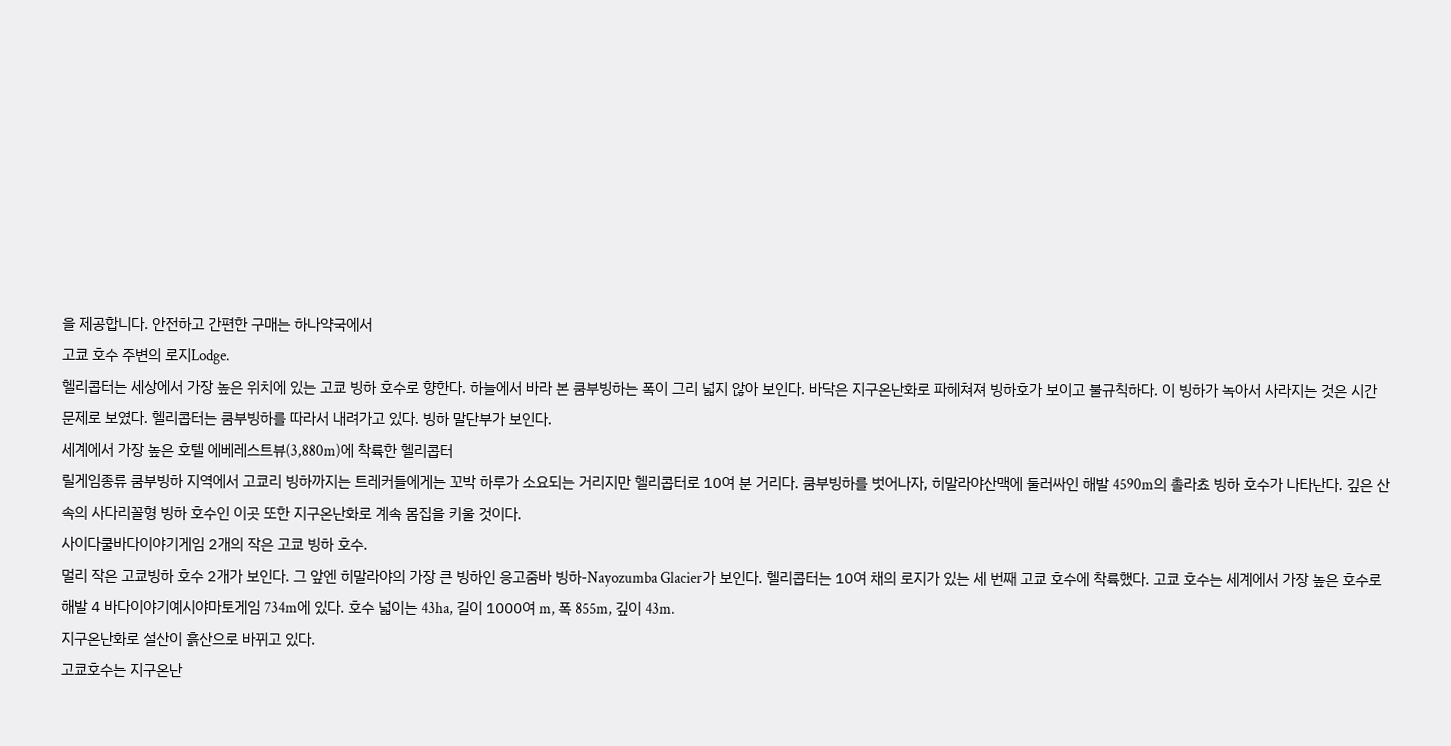을 제공합니다. 안전하고 간편한 구매는 하나약국에서
고쿄 호수 주변의 로지Lodge.
헬리콥터는 세상에서 가장 높은 위치에 있는 고쿄 빙하 호수로 향한다. 하늘에서 바라 본 쿰부빙하는 폭이 그리 넓지 않아 보인다. 바닥은 지구온난화로 파헤쳐져 빙하호가 보이고 불규칙하다. 이 빙하가 녹아서 사라지는 것은 시간 문제로 보였다. 헬리콥터는 쿰부빙하를 따라서 내려가고 있다. 빙하 말단부가 보인다.
세계에서 가장 높은 호텔 에베레스트뷰(3,880m)에 착륙한 헬리콥터
릴게임종류 쿰부빙하 지역에서 고쿄리 빙하까지는 트레커들에게는 꼬박 하루가 소요되는 거리지만 헬리콥터로 10여 분 거리다. 쿰부빙하를 벗어나자, 히말라야산맥에 둘러싸인 해발 4590m의 촐라쵸 빙하 호수가 나타난다. 깊은 산속의 사다리꼴형 빙하 호수인 이곳 또한 지구온난화로 계속 몸집을 키울 것이다.
사이다쿨바다이야기게임 2개의 작은 고쿄 빙하 호수.
멀리 작은 고쿄빙하 호수 2개가 보인다. 그 앞엔 히말라야의 가장 큰 빙하인 응고줌바 빙하-Nayozumba Glacier가 보인다. 헬리콥터는 10여 채의 로지가 있는 세 번째 고쿄 호수에 착륙했다. 고쿄 호수는 세계에서 가장 높은 호수로 해발 4 바다이야기예시야마토게임 734m에 있다. 호수 넓이는 43ha, 길이 1000여 m, 폭 855m, 깊이 43m.
지구온난화로 설산이 흙산으로 바뀌고 있다.
고쿄호수는 지구온난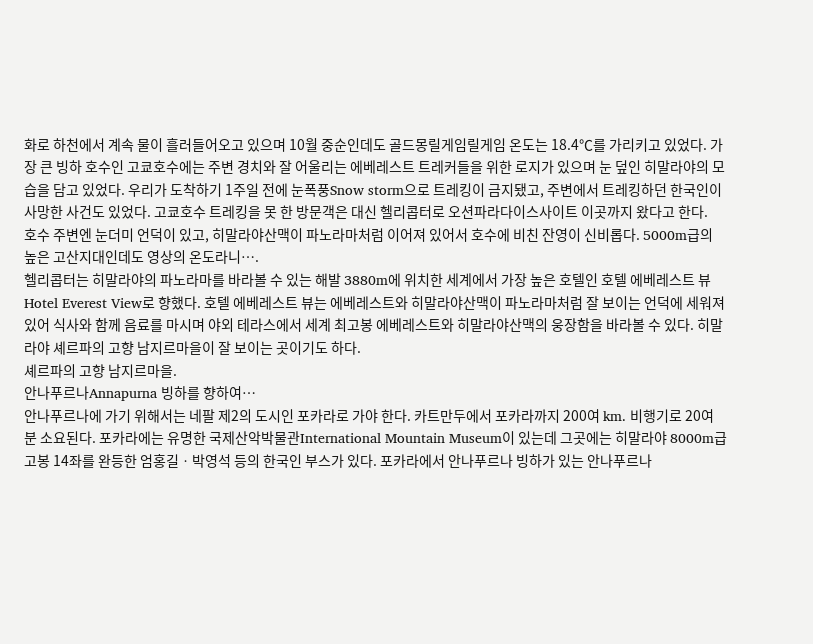화로 하천에서 계속 물이 흘러들어오고 있으며 10월 중순인데도 골드몽릴게임릴게임 온도는 18.4℃를 가리키고 있었다. 가장 큰 빙하 호수인 고쿄호수에는 주변 경치와 잘 어울리는 에베레스트 트레커들을 위한 로지가 있으며 눈 덮인 히말라야의 모습을 담고 있었다. 우리가 도착하기 1주일 전에 눈폭풍Snow storm으로 트레킹이 금지됐고, 주변에서 트레킹하던 한국인이 사망한 사건도 있었다. 고쿄호수 트레킹을 못 한 방문객은 대신 헬리콥터로 오션파라다이스사이트 이곳까지 왔다고 한다.
호수 주변엔 눈더미 언덕이 있고, 히말라야산맥이 파노라마처럼 이어져 있어서 호수에 비친 잔영이 신비롭다. 5000m급의 높은 고산지대인데도 영상의 온도라니….
헬리콥터는 히말라야의 파노라마를 바라볼 수 있는 해발 3880m에 위치한 세계에서 가장 높은 호텔인 호텔 에베레스트 뷰Hotel Everest View로 향했다. 호텔 에베레스트 뷰는 에베레스트와 히말라야산맥이 파노라마처럼 잘 보이는 언덕에 세워져 있어 식사와 함께 음료를 마시며 야외 테라스에서 세계 최고봉 에베레스트와 히말라야산맥의 웅장함을 바라볼 수 있다. 히말라야 셰르파의 고향 남지르마을이 잘 보이는 곳이기도 하다.
셰르파의 고향 남지르마을.
안나푸르나Annapurna 빙하를 향하여…
안나푸르나에 가기 위해서는 네팔 제2의 도시인 포카라로 가야 한다. 카트만두에서 포카라까지 200여 km. 비행기로 20여 분 소요된다. 포카라에는 유명한 국제산악박물관International Mountain Museum이 있는데 그곳에는 히말라야 8000m급 고봉 14좌를 완등한 엄홍길ㆍ박영석 등의 한국인 부스가 있다. 포카라에서 안나푸르나 빙하가 있는 안나푸르나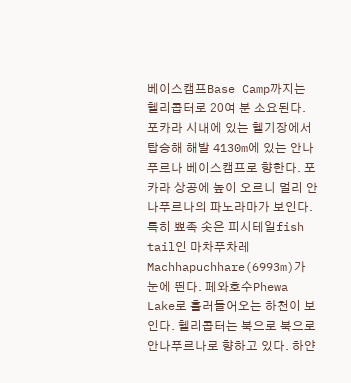베이스캠프Base Camp까지는 헬리콥터로 20여 분 소요된다. 포카라 시내에 있는 헬기장에서 탑승해 해발 4130m에 있는 안나푸르나 베이스캠프로 향한다. 포카라 상공에 높이 오르니 멀리 안나푸르나의 파노라마가 보인다. 특히 뾰족 솟은 피시테일fish tail인 마차푸차레Machhapuchhare(6993m)가 눈에 띈다. 페와호수Phewa Lake로 흘러들어오는 하천이 보인다. 헬리콥터는 북으로 북으로 안나푸르나로 향하고 있다. 하얀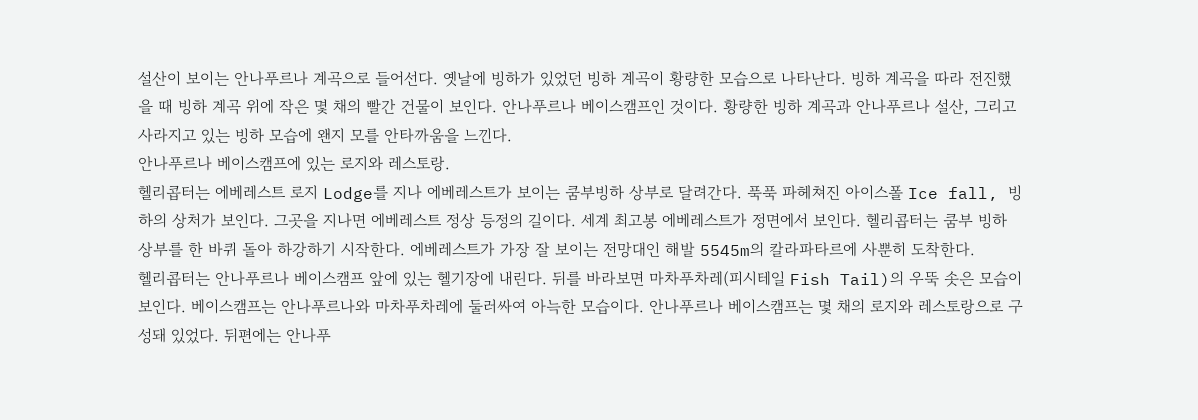설산이 보이는 안나푸르나 계곡으로 들어선다. 옛날에 빙하가 있었던 빙하 계곡이 황량한 모습으로 나타난다. 빙하 계곡을 따라 전진했을 때 빙하 계곡 위에 작은 몇 채의 빨간 건물이 보인다. 안나푸르나 베이스캠프인 것이다. 황량한 빙하 계곡과 안나푸르나 설산, 그리고 사라지고 있는 빙하 모습에 왠지 모를 안타까움을 느낀다.
안나푸르나 베이스캠프에 있는 로지와 레스토랑.
헬리콥터는 에베레스트 로지 Lodge를 지나 에베레스트가 보이는 쿰부빙하 상부로 달려간다. 푹푹 파헤쳐진 아이스폴 Ice fall, 빙하의 상처가 보인다. 그곳을 지나면 에베레스트 정상 등정의 길이다. 세계 최고봉 에베레스트가 정면에서 보인다. 헬리콥터는 쿰부 빙하 상부를 한 바퀴 돌아 하강하기 시작한다. 에베레스트가 가장 잘 보이는 전망대인 해발 5545m의 칼라파타르에 사뿐히 도착한다.
헬리콥터는 안나푸르나 베이스캠프 앞에 있는 헬기장에 내린다. 뒤를 바라보면 마차푸차레(피시테일 Fish Tail)의 우뚝 솟은 모습이 보인다. 베이스캠프는 안나푸르나와 마차푸차레에 둘러싸여 아늑한 모습이다. 안나푸르나 베이스캠프는 몇 채의 로지와 레스토랑으로 구성돼 있었다. 뒤편에는 안나푸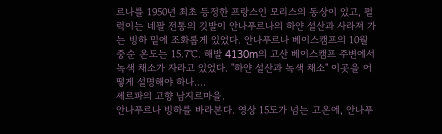르나를 1950년 최초 등정한 프랑스인 모리스의 동상이 있고, 펄럭이는 네팔 전통의 깃발이 안나푸르나의 하얀 설산과 사라져 가는 빙하 밑에 조화롭게 있었다. 안나푸르나 베이스캠프의 10월 중순 온도는 15.7℃. 해발 4130m의 고산 베이스캠프 주변에서 녹색 채소가 자라고 있었다. "하얀 설산과 녹색 채소" 이곳을 어떻게 설명해야 하나….
셰르파의 고향 남지르마을.
안나푸르나 빙하를 바라본다. 영상 15도가 넘는 고온에, 안나푸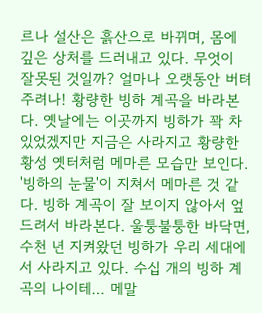르나 설산은 흙산으로 바뀌며, 몸에 깊은 상처를 드러내고 있다. 무엇이 잘못된 것일까? 얼마나 오랫동안 버텨주려나! 황량한 빙하 계곡을 바라본다. 옛날에는 이곳까지 빙하가 꽉 차 있었겠지만 지금은 사라지고 황량한 황성 옛터처럼 메마른 모습만 보인다. '빙하의 눈물'이 지쳐서 메마른 것 같다. 빙하 계곡이 잘 보이지 않아서 엎드려서 바라본다. 울퉁불퉁한 바닥면, 수천 년 지켜왔던 빙하가 우리 세대에서 사라지고 있다. 수십 개의 빙하 계곡의 나이테… 메말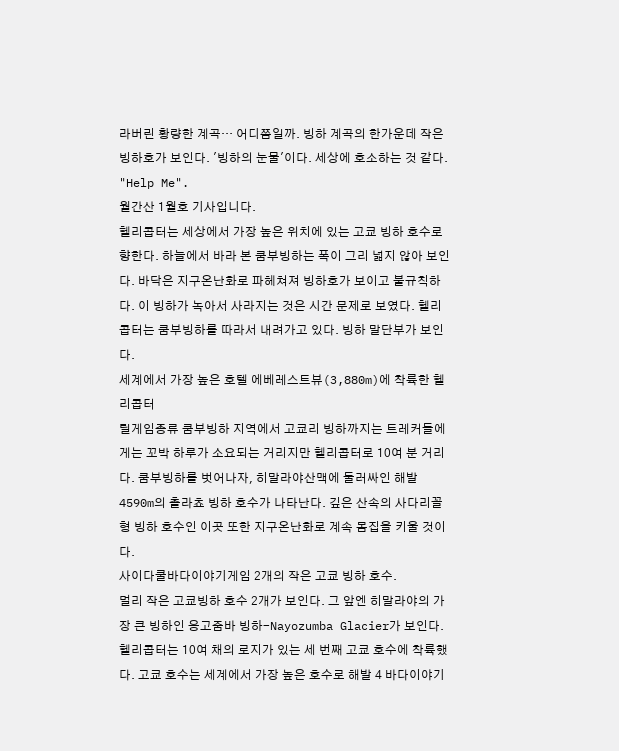라버린 황량한 계곡… 어디쯤일까. 빙하 계곡의 한가운데 작은 빙하호가 보인다. '빙하의 눈물'이다. 세상에 호소하는 것 같다. "Help Me".
월간산 1월호 기사입니다.
헬리콥터는 세상에서 가장 높은 위치에 있는 고쿄 빙하 호수로 향한다. 하늘에서 바라 본 쿰부빙하는 폭이 그리 넓지 않아 보인다. 바닥은 지구온난화로 파헤쳐져 빙하호가 보이고 불규칙하다. 이 빙하가 녹아서 사라지는 것은 시간 문제로 보였다. 헬리콥터는 쿰부빙하를 따라서 내려가고 있다. 빙하 말단부가 보인다.
세계에서 가장 높은 호텔 에베레스트뷰(3,880m)에 착륙한 헬리콥터
릴게임종류 쿰부빙하 지역에서 고쿄리 빙하까지는 트레커들에게는 꼬박 하루가 소요되는 거리지만 헬리콥터로 10여 분 거리다. 쿰부빙하를 벗어나자, 히말라야산맥에 둘러싸인 해발 4590m의 촐라쵸 빙하 호수가 나타난다. 깊은 산속의 사다리꼴형 빙하 호수인 이곳 또한 지구온난화로 계속 몸집을 키울 것이다.
사이다쿨바다이야기게임 2개의 작은 고쿄 빙하 호수.
멀리 작은 고쿄빙하 호수 2개가 보인다. 그 앞엔 히말라야의 가장 큰 빙하인 응고줌바 빙하-Nayozumba Glacier가 보인다. 헬리콥터는 10여 채의 로지가 있는 세 번째 고쿄 호수에 착륙했다. 고쿄 호수는 세계에서 가장 높은 호수로 해발 4 바다이야기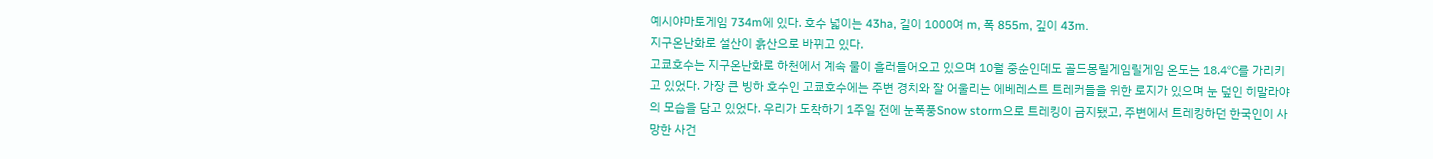예시야마토게임 734m에 있다. 호수 넓이는 43ha, 길이 1000여 m, 폭 855m, 깊이 43m.
지구온난화로 설산이 흙산으로 바뀌고 있다.
고쿄호수는 지구온난화로 하천에서 계속 물이 흘러들어오고 있으며 10월 중순인데도 골드몽릴게임릴게임 온도는 18.4℃를 가리키고 있었다. 가장 큰 빙하 호수인 고쿄호수에는 주변 경치와 잘 어울리는 에베레스트 트레커들을 위한 로지가 있으며 눈 덮인 히말라야의 모습을 담고 있었다. 우리가 도착하기 1주일 전에 눈폭풍Snow storm으로 트레킹이 금지됐고, 주변에서 트레킹하던 한국인이 사망한 사건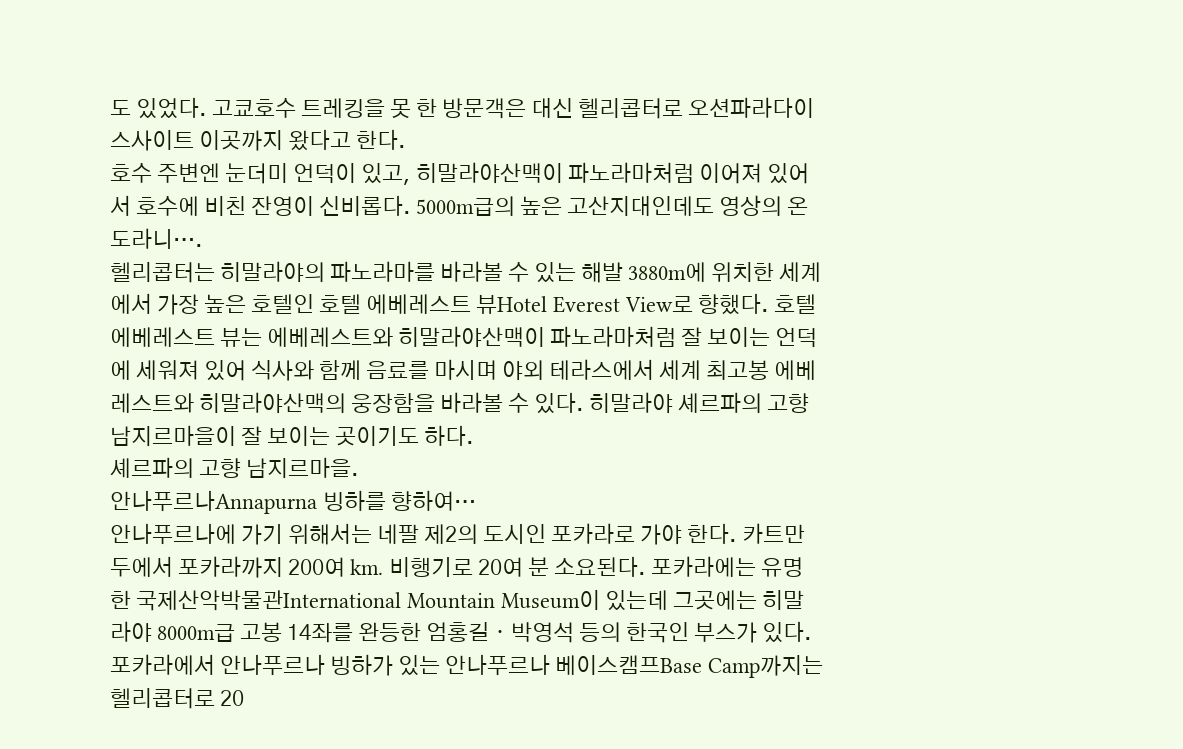도 있었다. 고쿄호수 트레킹을 못 한 방문객은 대신 헬리콥터로 오션파라다이스사이트 이곳까지 왔다고 한다.
호수 주변엔 눈더미 언덕이 있고, 히말라야산맥이 파노라마처럼 이어져 있어서 호수에 비친 잔영이 신비롭다. 5000m급의 높은 고산지대인데도 영상의 온도라니….
헬리콥터는 히말라야의 파노라마를 바라볼 수 있는 해발 3880m에 위치한 세계에서 가장 높은 호텔인 호텔 에베레스트 뷰Hotel Everest View로 향했다. 호텔 에베레스트 뷰는 에베레스트와 히말라야산맥이 파노라마처럼 잘 보이는 언덕에 세워져 있어 식사와 함께 음료를 마시며 야외 테라스에서 세계 최고봉 에베레스트와 히말라야산맥의 웅장함을 바라볼 수 있다. 히말라야 셰르파의 고향 남지르마을이 잘 보이는 곳이기도 하다.
셰르파의 고향 남지르마을.
안나푸르나Annapurna 빙하를 향하여…
안나푸르나에 가기 위해서는 네팔 제2의 도시인 포카라로 가야 한다. 카트만두에서 포카라까지 200여 km. 비행기로 20여 분 소요된다. 포카라에는 유명한 국제산악박물관International Mountain Museum이 있는데 그곳에는 히말라야 8000m급 고봉 14좌를 완등한 엄홍길ㆍ박영석 등의 한국인 부스가 있다. 포카라에서 안나푸르나 빙하가 있는 안나푸르나 베이스캠프Base Camp까지는 헬리콥터로 20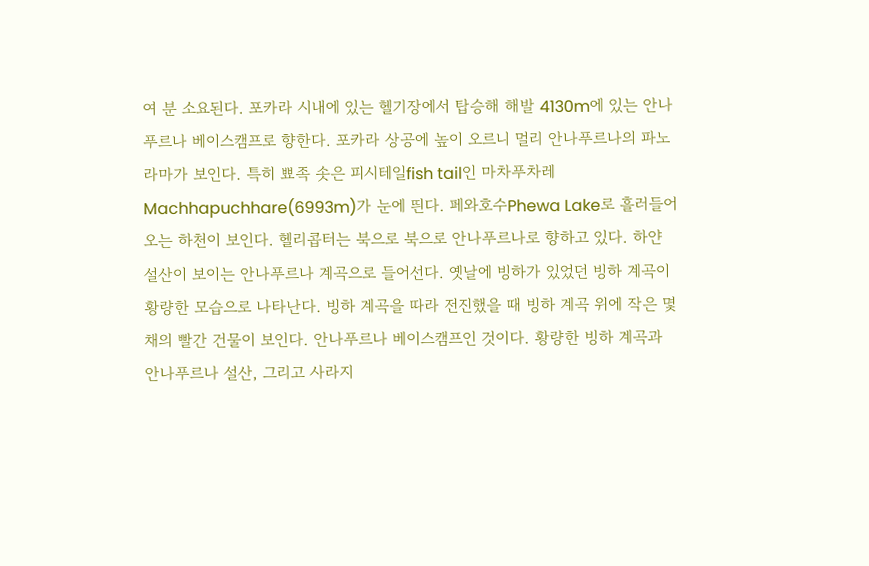여 분 소요된다. 포카라 시내에 있는 헬기장에서 탑승해 해발 4130m에 있는 안나푸르나 베이스캠프로 향한다. 포카라 상공에 높이 오르니 멀리 안나푸르나의 파노라마가 보인다. 특히 뾰족 솟은 피시테일fish tail인 마차푸차레Machhapuchhare(6993m)가 눈에 띈다. 페와호수Phewa Lake로 흘러들어오는 하천이 보인다. 헬리콥터는 북으로 북으로 안나푸르나로 향하고 있다. 하얀 설산이 보이는 안나푸르나 계곡으로 들어선다. 옛날에 빙하가 있었던 빙하 계곡이 황량한 모습으로 나타난다. 빙하 계곡을 따라 전진했을 때 빙하 계곡 위에 작은 몇 채의 빨간 건물이 보인다. 안나푸르나 베이스캠프인 것이다. 황량한 빙하 계곡과 안나푸르나 설산, 그리고 사라지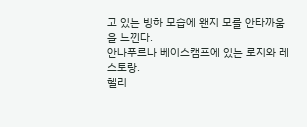고 있는 빙하 모습에 왠지 모를 안타까움을 느낀다.
안나푸르나 베이스캠프에 있는 로지와 레스토랑.
헬리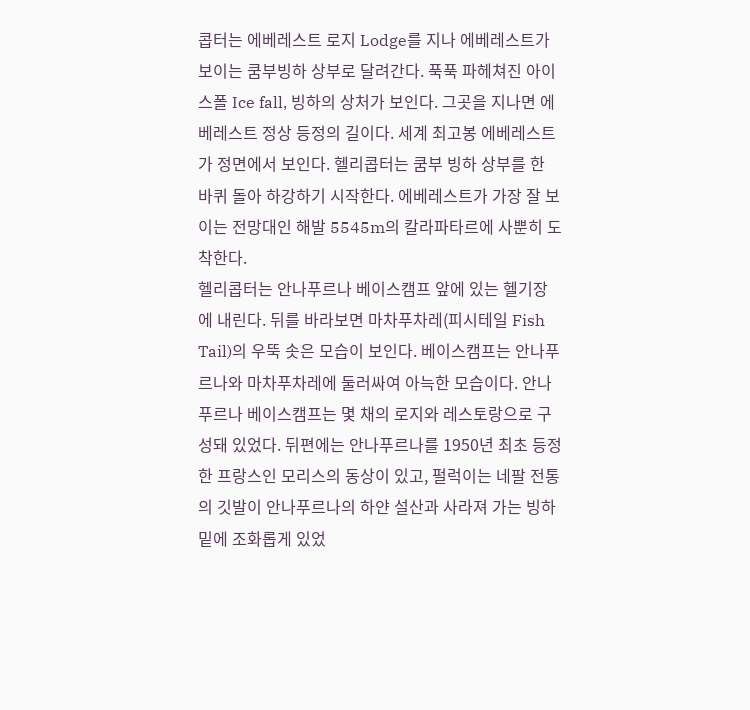콥터는 에베레스트 로지 Lodge를 지나 에베레스트가 보이는 쿰부빙하 상부로 달려간다. 푹푹 파헤쳐진 아이스폴 Ice fall, 빙하의 상처가 보인다. 그곳을 지나면 에베레스트 정상 등정의 길이다. 세계 최고봉 에베레스트가 정면에서 보인다. 헬리콥터는 쿰부 빙하 상부를 한 바퀴 돌아 하강하기 시작한다. 에베레스트가 가장 잘 보이는 전망대인 해발 5545m의 칼라파타르에 사뿐히 도착한다.
헬리콥터는 안나푸르나 베이스캠프 앞에 있는 헬기장에 내린다. 뒤를 바라보면 마차푸차레(피시테일 Fish Tail)의 우뚝 솟은 모습이 보인다. 베이스캠프는 안나푸르나와 마차푸차레에 둘러싸여 아늑한 모습이다. 안나푸르나 베이스캠프는 몇 채의 로지와 레스토랑으로 구성돼 있었다. 뒤편에는 안나푸르나를 1950년 최초 등정한 프랑스인 모리스의 동상이 있고, 펄럭이는 네팔 전통의 깃발이 안나푸르나의 하얀 설산과 사라져 가는 빙하 밑에 조화롭게 있었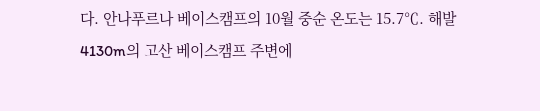다. 안나푸르나 베이스캠프의 10월 중순 온도는 15.7℃. 해발 4130m의 고산 베이스캠프 주변에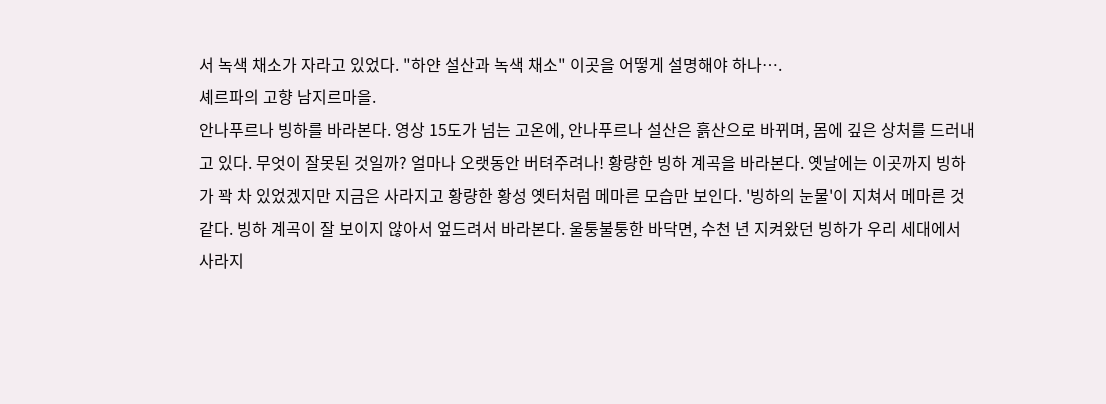서 녹색 채소가 자라고 있었다. "하얀 설산과 녹색 채소" 이곳을 어떻게 설명해야 하나….
셰르파의 고향 남지르마을.
안나푸르나 빙하를 바라본다. 영상 15도가 넘는 고온에, 안나푸르나 설산은 흙산으로 바뀌며, 몸에 깊은 상처를 드러내고 있다. 무엇이 잘못된 것일까? 얼마나 오랫동안 버텨주려나! 황량한 빙하 계곡을 바라본다. 옛날에는 이곳까지 빙하가 꽉 차 있었겠지만 지금은 사라지고 황량한 황성 옛터처럼 메마른 모습만 보인다. '빙하의 눈물'이 지쳐서 메마른 것 같다. 빙하 계곡이 잘 보이지 않아서 엎드려서 바라본다. 울퉁불퉁한 바닥면, 수천 년 지켜왔던 빙하가 우리 세대에서 사라지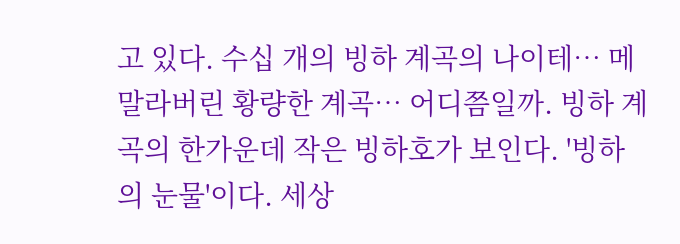고 있다. 수십 개의 빙하 계곡의 나이테… 메말라버린 황량한 계곡… 어디쯤일까. 빙하 계곡의 한가운데 작은 빙하호가 보인다. '빙하의 눈물'이다. 세상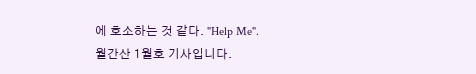에 호소하는 것 같다. "Help Me".
월간산 1월호 기사입니다.